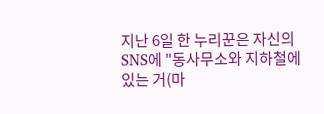지난 6일 한 누리꾼은 자신의 SNS에 "동사무소와 지하철에 있는 거(마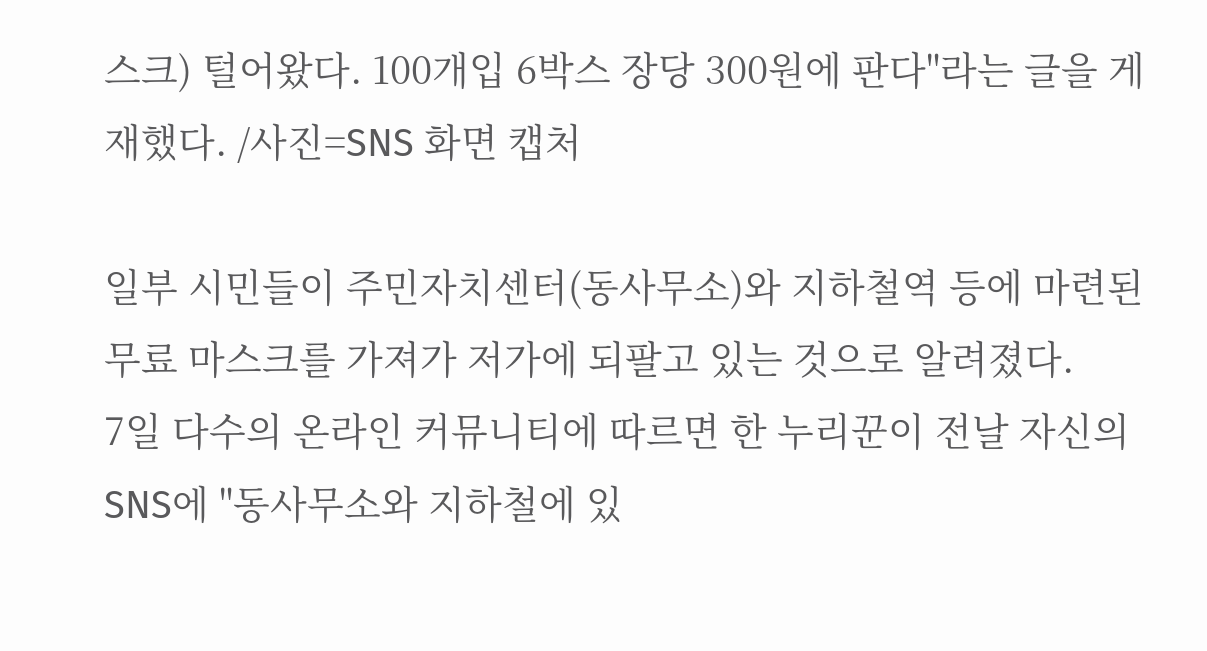스크) 털어왔다. 100개입 6박스 장당 300원에 판다"라는 글을 게재했다. /사진=SNS 화면 캡처

일부 시민들이 주민자치센터(동사무소)와 지하철역 등에 마련된 무료 마스크를 가져가 저가에 되팔고 있는 것으로 알려졌다.
7일 다수의 온라인 커뮤니티에 따르면 한 누리꾼이 전날 자신의 SNS에 "동사무소와 지하철에 있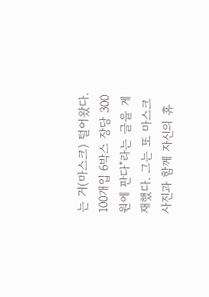는 거(마스크) 털어왔다. 100개입 6박스 장당 300원에 판다"라는 글을 게재했다. 그는 또 마스크 사진과 함께 자신의 휴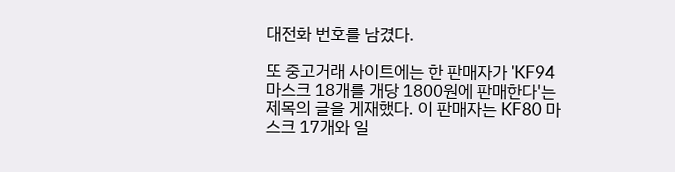대전화 번호를 남겼다.

또 중고거래 사이트에는 한 판매자가 'KF94 마스크 18개를 개당 1800원에 판매한다'는 제목의 글을 게재했다. 이 판매자는 KF80 마스크 17개와 일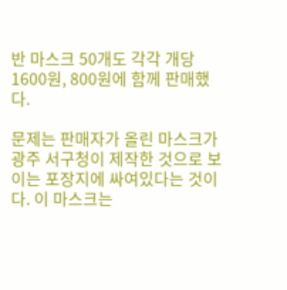반 마스크 50개도 각각 개당 1600원, 800원에 함께 판매했다.

문제는 판매자가 올린 마스크가 광주 서구청이 제작한 것으로 보이는 포장지에 싸여있다는 것이다. 이 마스크는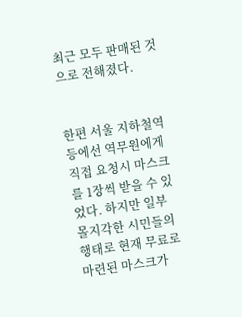최근 모두 판매된 것으로 전해졌다.


한편 서울 지하철역 등에선 역무원에게 직접 요청시 마스크를 1장씩 받을 수 있었다. 하지만 일부 몰지각한 시민들의 행태로 현재 무료로 마련된 마스크가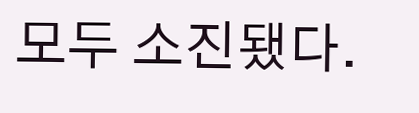모두 소진됐다.